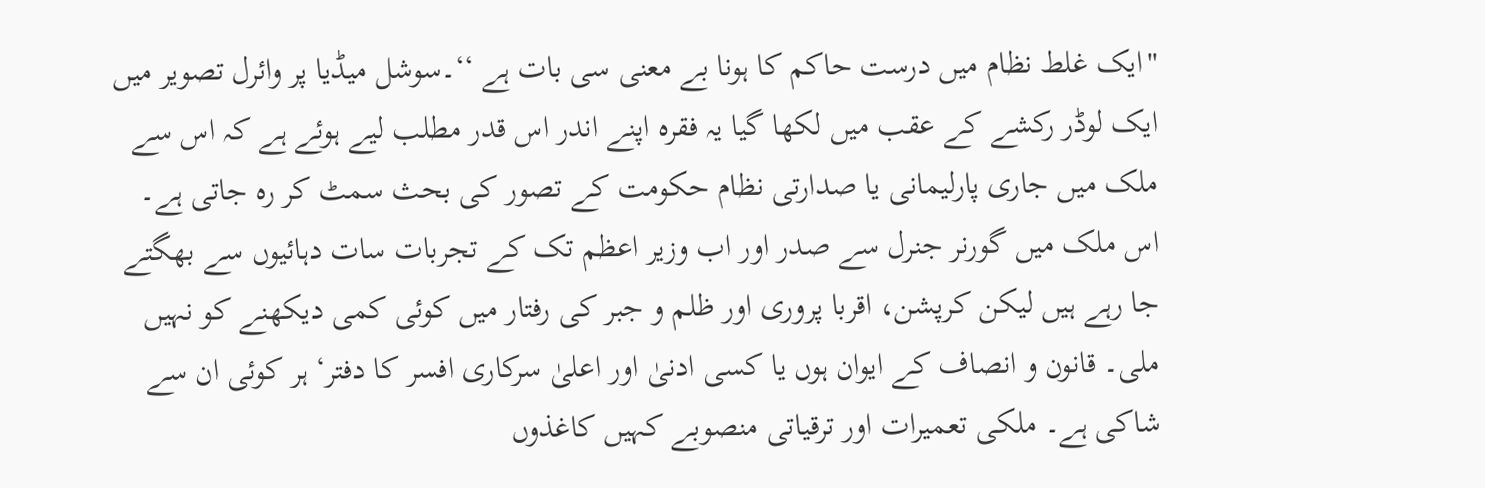''ایک غلط نظام میں درست حاکم کا ہونا بے معنی سی بات ہے ‘‘۔سوشل میڈیا پر وائرل تصویر میں ایک لوڈر رکشے کے عقب میں لکھا گیا یہ فقرہ اپنے اندر اس قدر مطلب لیے ہوئے ہے کہ اس سے ملک میں جاری پارلیمانی یا صدارتی نظام حکومت کے تصور کی بحث سمٹ کر رہ جاتی ہے۔ اس ملک میں گورنر جنرل سے صدر اور اب وزیر اعظم تک کے تجربات سات دہائیوں سے بھگتے جا رہے ہیں لیکن کرپشن، اقربا پروری اور ظلم و جبر کی رفتار میں کوئی کمی دیکھنے کو نہیں ملی۔ قانون و انصاف کے ایوان ہوں یا کسی ادنیٰ اور اعلیٰ سرکاری افسر کا دفتر‘ ہر کوئی ان سے شاکی ہے۔ ملکی تعمیرات اور ترقیاتی منصوبے کہیں کاغذوں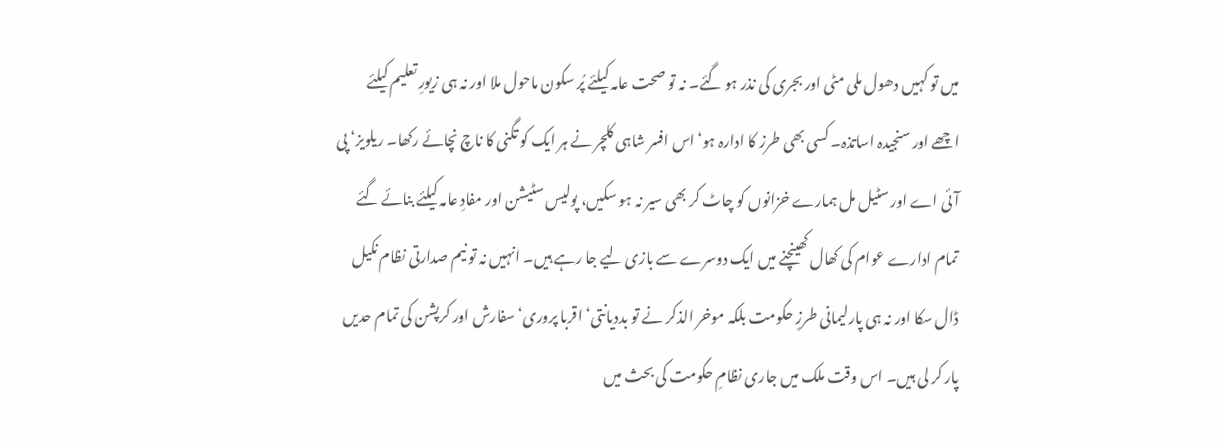میں تو کہیں دھول ملی مٹی اور بجری کی نذر ہو گئے۔ نہ تو صحت عامہ کیلئے پُر سکون ماحول ملا اور نہ ہی زیورِ تعلیم کیلئے اچھے اور سنجیدہ اساتذہ۔ کسی بھی طرز کا ادارہ ہو‘اس افسر شاہی کلچر نے ہر ایک کو تگنی کا ناچ نچائے رکھا۔ ریلویز‘ پی آئی اے اور سٹیل مل ہمارے خزانوں کو چاٹ کر بھی سیر نہ ہو سکیں، پولیس سٹیشن اور مفادِ عامہ کیلئے بنائے گئے تمام ادارے عوام کی کھال کھینچنے میں ایک دوسرے سے بازی لیے جا رہے ہیں۔ انہیں نہ تو نیم صدارتی نظام نکیل ڈال سکا اور نہ ہی پارلیمانی طرزِ حکومت بلکہ موخر الذکر نے تو بددیانتی‘ اقربا پروری‘ سفارش اور کرپشن کی تمام حدیں پار کر لی ہیں۔ اس وقت ملک میں جاری نظامِ حکومت کی بحث میں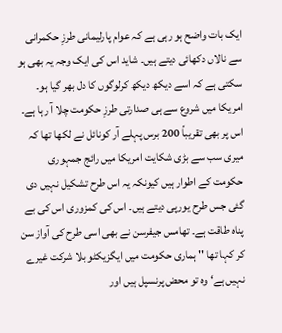ایک بات واضح ہو رہی ہے کہ عوام پارلیمانی طرزِ حکمرانی سے نالاں دکھائی دیتے ہیں۔ شاید اس کی ایک وجہ یہ بھی ہو سکتی ہے کہ اسے دیکھ دیکھ کرلوگوں کا دل بھر گیا ہو۔
امریکا میں شروع سے ہی صدارتی طرزِ حکومت چلا آ رہا ہے۔ اس پر بھی تقریباً 200 برس پہلے آر کونائل نے لکھا تھا کہ میری سب سے بڑی شکایت امریکا میں رائج جمہوری حکومت کے اطوار ہیں کیونکہ یہ اس طرح تشکیل نہیں دی گئی جس طرح یورپی دیتے ہیں۔ اس کی کمزوری اس کی بے پناہ طاقت ہے۔ تھامس جیفرسن نے بھی اسی طرح کی آواز سن کر کہا تھا '' ہماری حکومت میں ایگزیکٹو بلا شرکت غیرے نہیں ہے‘ وہ تو محض پرنسپل ہیں اور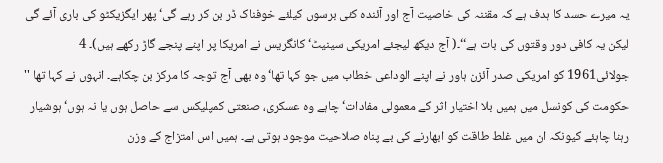یہ میرے حسد کا ہدف ہے کہ مقننہ کی خاصیت آج اور آئندہ کئی برسوں کیلئے خوفناک ڈر بن کر رہے گی‘ پھر ایگزیکٹو کی باری آئے گی لیکن یہ کافی دور وقتوں کی بات ہے‘‘۔( آج دیکھ لیجئے امریکی سینیٹ‘ کانگریس نے امریکا پر اپنے پنجے گاڑ رکھے ہیں)۔ 4 جولائی1961 کو امریکی صدر آئزن ہاور نے اپنے الوداعی خطاب میں جو کہا تھا‘ وہ بھی آج توجہ کا مرکز بن چکاہے۔ انہوں نے کہا تھا '' حکومت کی کونسل میں ہمیں بلا اختیار اثر کے معمولی مفادات‘ چاہے وہ عسکری، صنعتی کمپلیکس سے حاصل ہوں یا نہ ہوں‘ ہوشیار رہنا چاہئے کیونکہ ان میں غلط طاقت کو ابھارنے کی بے پناہ صلاحیت موجود ہوتی ہے۔ ہمیں اس امتزاج کے وزن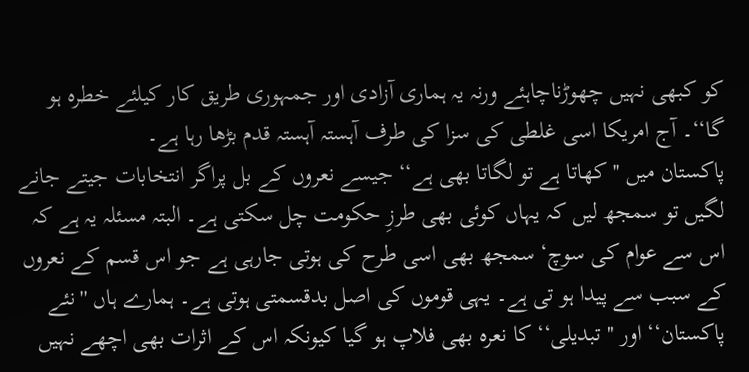کو کبھی نہیں چھوڑناچاہئے ورنہ یہ ہماری آزادی اور جمہوری طریق کار کیلئے خطرہ ہو گا‘‘۔ آج امریکا اسی غلطی کی سزا کی طرف آہستہ آہستہ قدم بڑھا رہا ہے۔
پاکستان میں '' کھاتا ہے تو لگاتا بھی ہے‘‘ جیسے نعروں کے بل پراگر انتخابات جیتے جانے لگیں تو سمجھ لیں کہ یہاں کوئی بھی طرزِ حکومت چل سکتی ہے۔ البتہ مسئلہ یہ ہے کہ اس سے عوام کی سوچ‘ سمجھ بھی اسی طرح کی ہوتی جارہی ہے جو اس قسم کے نعروں کے سبب سے پیدا ہو تی ہے۔ یہی قوموں کی اصل بدقسمتی ہوتی ہے۔ ہمارے ہاں ''نئے پاکستان‘‘ اور ''تبدیلی‘‘ کا نعرہ بھی فلاپ ہو گیا کیونکہ اس کے اثرات بھی اچھے نہیں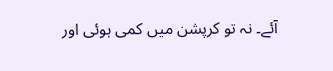آئے۔ نہ تو کرپشن میں کمی ہوئی اور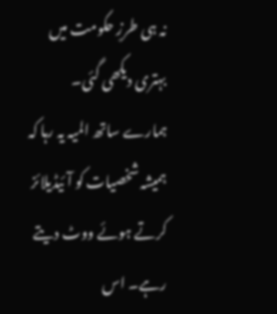نہ ہی طرزِ حکومت میں بہتری دیکھی گئی۔ ہمارے ساتھ المیہ یہ رہا کہ ہمیشہ شخصیات کو آئیڈیلائز کرتے ہوئے ووٹ دیتے رہے۔ اس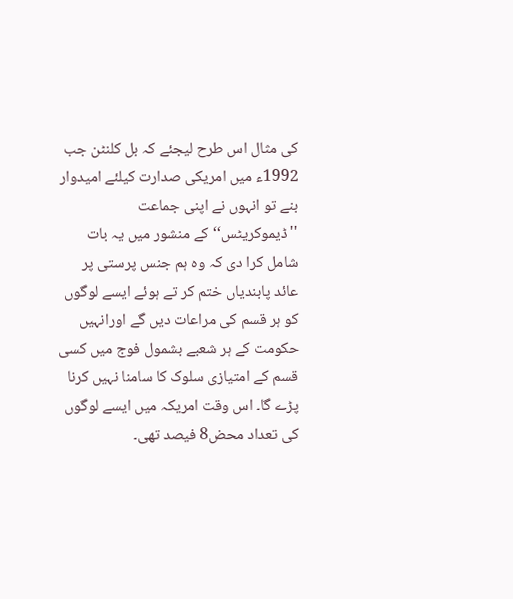کی مثال اس طرح لیجئے کہ بل کلنٹن جب 1992ء میں امریکی صدارت کیلئے امیدوار بنے تو انہوں نے اپنی جماعت ''ڈیموکریٹس‘‘ کے منشور میں یہ بات شامل کرا دی کہ وہ ہم جنس پرستی پر عائد پابندیاں ختم کر تے ہوئے ایسے لوگوں کو ہر قسم کی مراعات دیں گے اورانہیں حکومت کے ہر شعبے بشمول فوج میں کسی قسم کے امتیازی سلوک کا سامنا نہیں کرنا پڑے گا۔ اس وقت امریکہ میں ایسے لوگوں کی تعداد محض8 فیصد تھی۔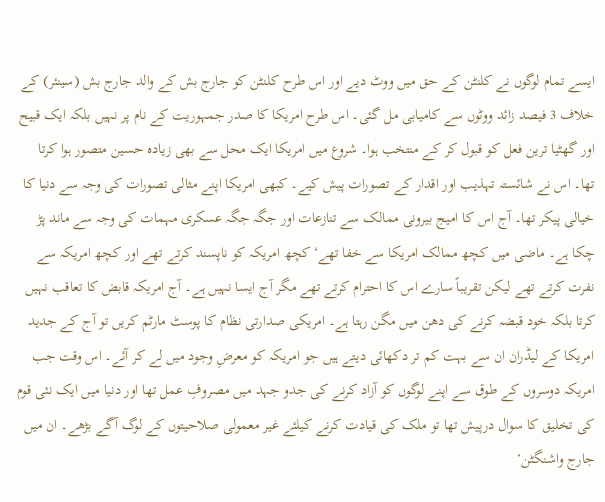ایسے تمام لوگوں نے کلنٹن کے حق میں ووٹ دیے اور اس طرح کلنٹن کو جارج بش کے والد جارج بش (سینئر) کے خلاف 3 فیصد زائد ووٹوں سے کامیابی مل گئی۔ اس طرح امریکا کا صدر جمہوریت کے نام پر نہیں بلکہ ایک قبیح اور گھٹیا ترین فعل کو قبول کر کے منتخب ہوا۔ شروع میں امریکا ایک محل سے بھی زیادہ حسین متصور ہوا کرتا تھا۔ اس نے شائستہ تہذیب اور اقدار کے تصورات پیش کیے۔ کبھی امریکا اپنے مثالی تصورات کی وجہ سے دنیا کا خیالی پیکر تھا۔ آج اس کا امیج بیرونی ممالک سے تنازعات اور جگہ جگہ عسکری مہمات کی وجہ سے ماند پڑ چکا ہے۔ ماضی میں کچھ ممالک امریکا سے خفا تھے‘ کچھ امریکہ کو ناپسند کرتے تھے اور کچھ امریکہ سے نفرت کرتے تھے لیکن تقریباً سارے اس کا احترام کرتے تھے مگر آج ایسا نہیں ہے۔ آج امریکہ قابض کا تعاقب نہیں کرتا بلکہ خود قبضہ کرنے کی دھن میں مگن رہتا ہے۔ امریکی صدارتی نظام کا پوسٹ مارٹم کریں تو آج کے جدید امریکا کے لیڈران ان سے بہت کم تر دکھائی دیتے ہیں جو امریکہ کو معرضِ وجود میں لے کر آئے۔ اس وقت جب امریکہ دوسروں کے طوق سے اپنے لوگوں کو آزاد کرنے کی جدو جہد میں مصروفِ عمل تھا اور دنیا میں ایک نئی قوم کی تخلیق کا سوال درپیش تھا تو ملک کی قیادت کرنے کیلئے غیر معمولی صلاحیتوں کے لوگ آگے بڑھے۔ ان میں جارج واشنگٹن‘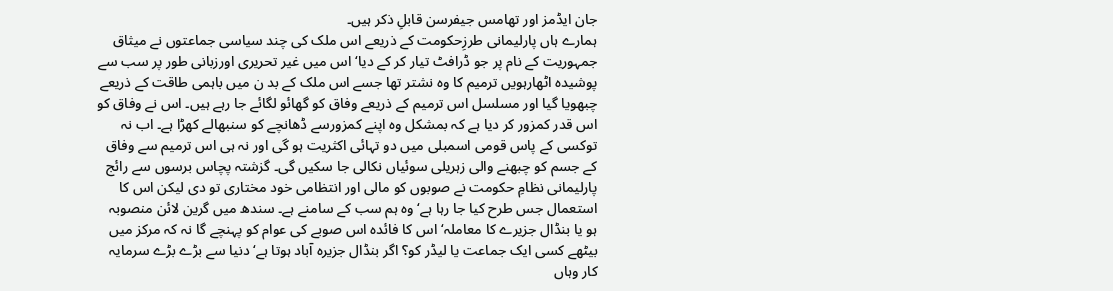جان ایڈمز اور تھامس جیفرسن قابلِ ذکر ہیں۔
ہمارے ہاں پارلیمانی طرزِحکومت کے ذریعے اس ملک کی چند سیاسی جماعتوں نے میثاق جمہوریت کے نام پر جو ڈرافٹ تیار کر کے دیا‘ اس میں غیر تحریری اورزبانی طور پر سب سے پوشیدہ اٹھارہویں ترمیم کا وہ نشتر تھا جسے اس ملک کے بد ن میں باہمی طاقت کے ذریعے چبھویا گیا اور مسلسل اس ترمیم کے ذریعے وفاق کو گھائو لگائے جا رہے ہیں۔ اس نے وفاق کو اس قدر کمزور کر دیا ہے کہ بمشکل وہ اپنے کمزورسے ڈھانچے کو سنبھالے کھڑا ہے۔ اب نہ توکسی کے پاس قومی اسمبلی میں دو تہائی اکثریت ہو گی اور نہ ہی اس ترمیم سے وفاق کے جسم کو چبھنے والی زہریلی سوئیاں نکالی جا سکیں گی۔ گزشتہ پچاس برسوں سے رائج پارلیمانی نظامِ حکومت نے صوبوں کو مالی اور انتظامی خود مختاری تو دی لیکن اس کا استعمال جس طرح کیا جا رہا ہے‘ وہ ہم سب کے سامنے ہے۔ سندھ میں گرین لائن منصوبہ ہو یا بنڈال جزیرے کا معاملہ‘ اس کا فائدہ اس صوبے کی عوام کو پہنچے گا نہ کہ مرکز میں بیٹھے کسی ایک جماعت یا لیڈر کو؟ اگر بنڈال جزیرہ آباد ہوتا ہے‘ دنیا سے بڑے بڑے سرمایہ کار وہاں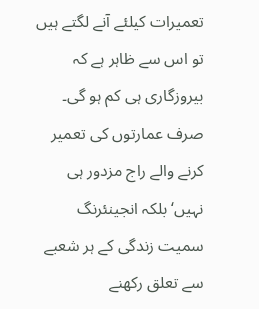تعمیرات کیلئے آنے لگتے ہیں تو اس سے ظاہر ہے کہ بیروزگاری ہی کم ہو گی۔ صرف عمارتوں کی تعمیر کرنے والے راج مزدور ہی نہیں‘ بلکہ انجینئرنگ سمیت زندگی کے ہر شعبے سے تعلق رکھنے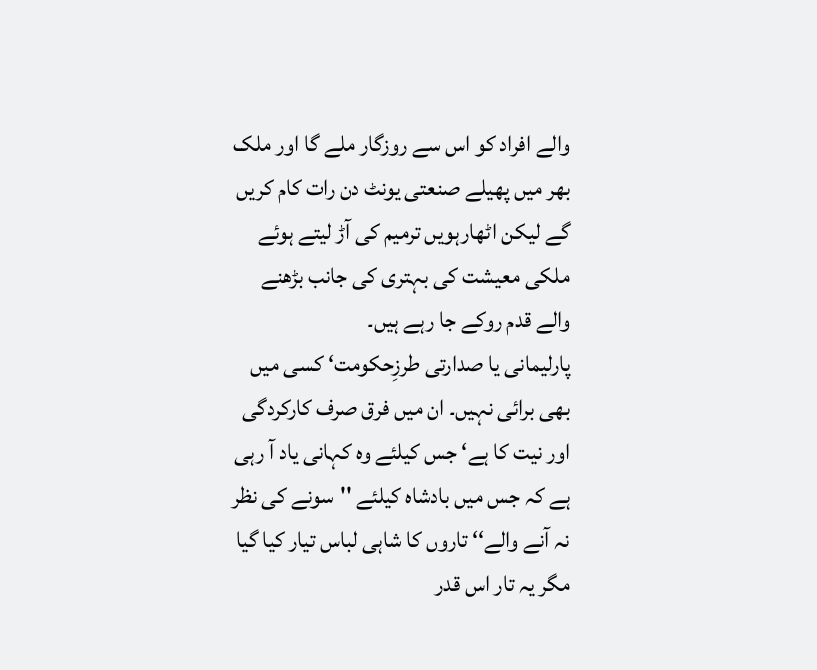والے افراد کو اس سے روزگار ملے گا اور ملک بھر میں پھیلے صنعتی یونٹ دن رات کام کریں گے لیکن اٹھارہویں ترمیم کی آڑ لیتے ہوئے ملکی معیشت کی بہتری کی جانب بڑھنے والے قدم روکے جا رہے ہیں۔
پارلیمانی یا صدارتی طرزِحکومت‘ کسی میں بھی برائی نہیں۔ ان میں فرق صرف کارکردگی اور نیت کا ہے‘ جس کیلئے وہ کہانی یاد آ رہی ہے کہ جس میں بادشاہ کیلئے ''سونے کی نظر نہ آنے والے‘‘ تاروں کا شاہی لباس تیار کیا گیا مگر یہ تار اس قدر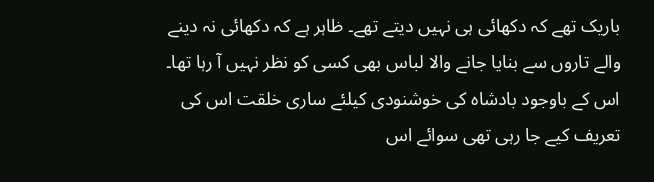باریک تھے کہ دکھائی ہی نہیں دیتے تھے۔ ظاہر ہے کہ دکھائی نہ دینے والے تاروں سے بنایا جانے والا لباس بھی کسی کو نظر نہیں آ رہا تھا۔ اس کے باوجود بادشاہ کی خوشنودی کیلئے ساری خلقت اس کی تعریف کیے جا رہی تھی سوائے اس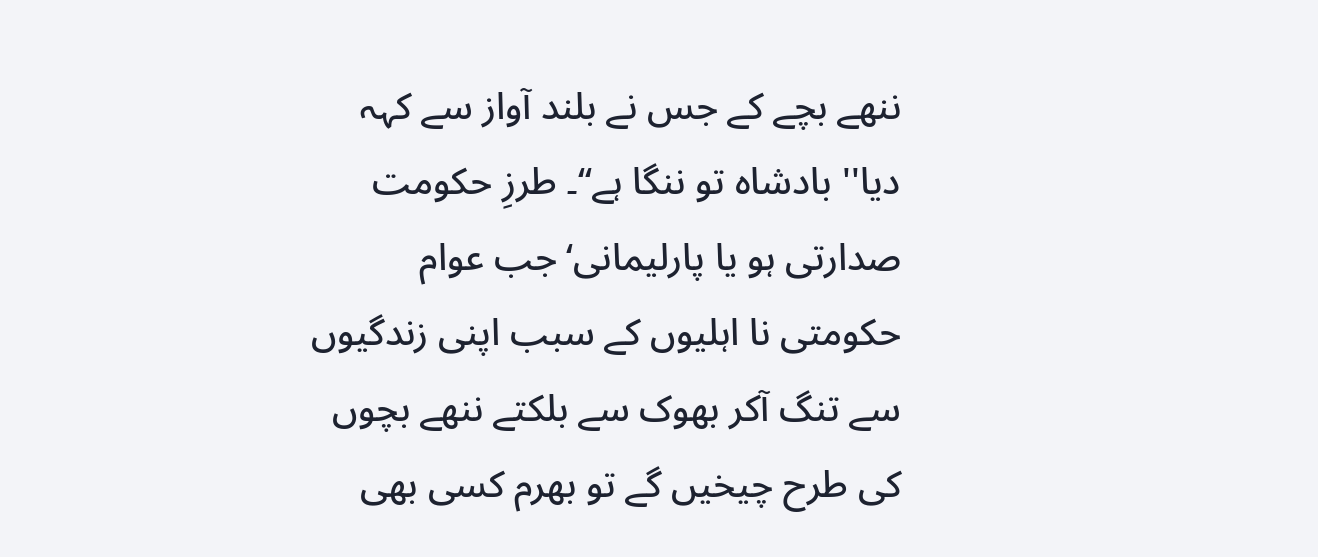ننھے بچے کے جس نے بلند آواز سے کہہ دیا'' بادشاہ تو ننگا ہے‘‘۔ طرزِ حکومت صدارتی ہو یا پارلیمانی‘ جب عوام حکومتی نا اہلیوں کے سبب اپنی زندگیوں سے تنگ آکر بھوک سے بلکتے ننھے بچوں کی طرح چیخیں گے تو بھرم کسی بھی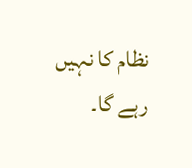نظام کا نہیں رہے گا۔